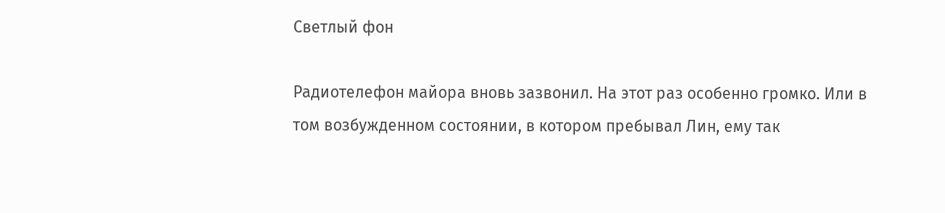Светлый фон

Радиотелефон майора вновь зазвонил. На этот раз особенно громко. Или в том возбужденном состоянии, в котором пребывал Лин, ему так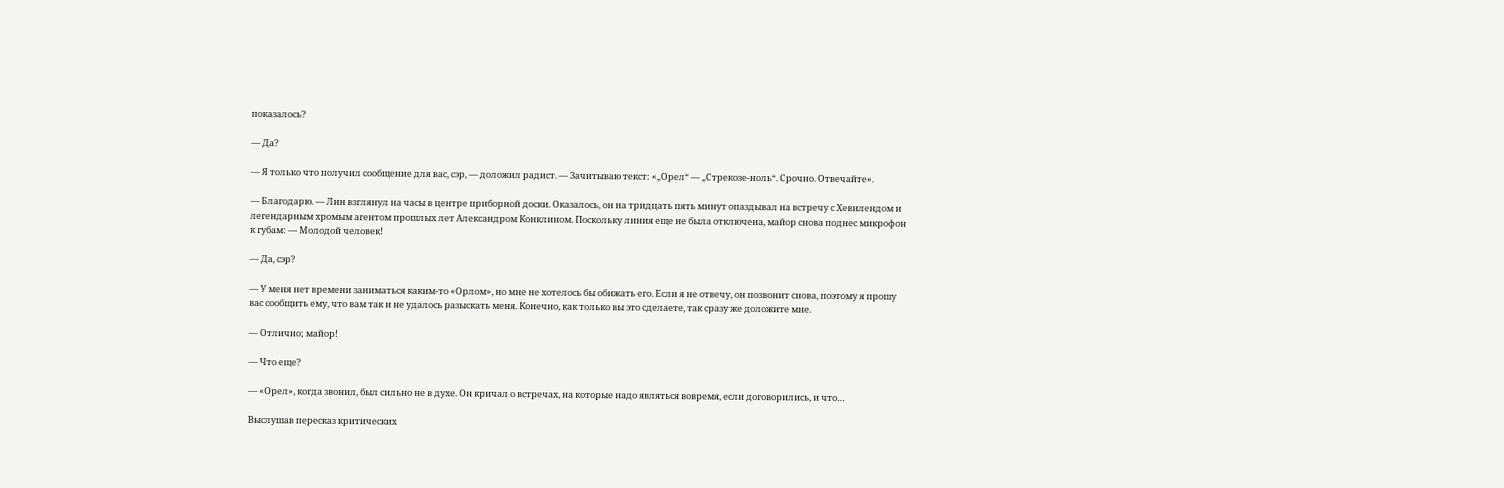показалось?

— Да?

— Я только что получил сообщение для вас, сэр, — доложил радист. — Зачитываю текст: «„Орел“ — „Стрекозе-ноль“. Срочно. Отвечайте».

— Благодарю. — Лин взглянул на часы в центре приборной доски. Оказалось, он на тридцать пять минут опаздывал на встречу с Хевилендом и легендарным хромым агентом прошлых лет Александром Конклином. Поскольку линия еще не была отключена, майор снова поднес микрофон к губам: — Молодой человек!

— Да, сэр?

— У меня нет времени заниматься каким-то «Орлом», но мне не хотелось бы обижать его. Если я не отвечу, он позвонит снова, поэтому я прошу вас сообщить ему, что вам так и не удалось разыскать меня. Конечно, как только вы это сделаете, так сразу же доложите мне.

— Отлично; майор!

— Что еще?

— «Орел», когда звонил, был сильно не в духе. Он кричал о встречах, на которые надо являться вовремя, если договорились, и что…

Выслушав пересказ критических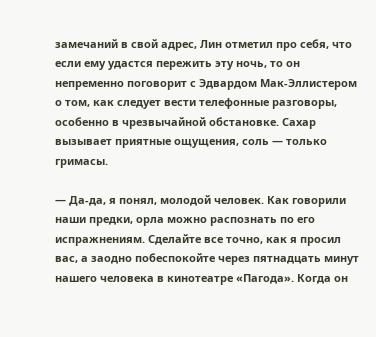замечаний в свой адрес, Лин отметил про себя, что если ему удастся пережить эту ночь, то он непременно поговорит с Эдвардом Мак-Эллистером о том, как следует вести телефонные разговоры, особенно в чрезвычайной обстановке. Сахар вызывает приятные ощущения, соль — только гримасы.

— Да-да, я понял, молодой человек. Как говорили наши предки, орла можно распознать по его испражнениям. Сделайте все точно, как я просил вас, а заодно побеспокойте через пятнадцать минут нашего человека в кинотеатре «Пагода». Когда он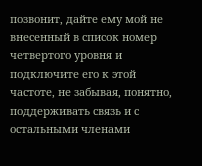позвонит, дайте ему мой не внесенный в список номер четвертого уровня и подключите его к этой частоте, не забывая, понятно, поддерживать связь и с остальными членами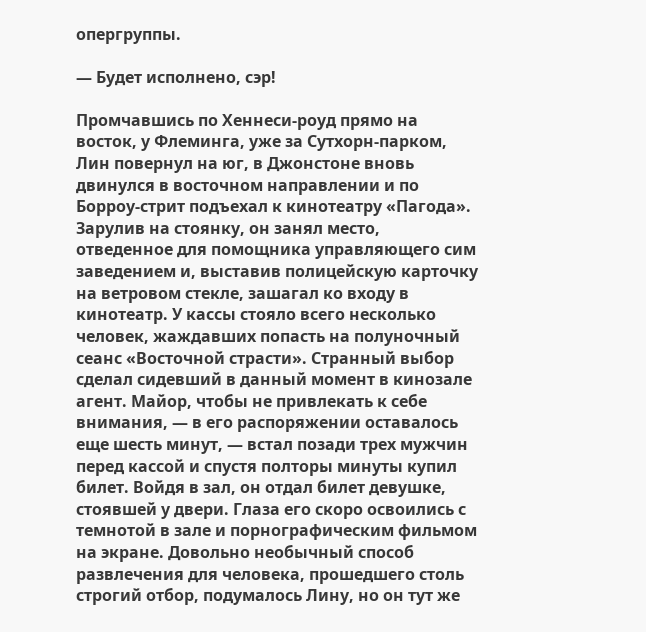опергруппы.

— Будет исполнено, сэр!

Промчавшись по Хеннеси-роуд прямо на восток, у Флеминга, уже за Сутхорн-парком, Лин повернул на юг, в Джонстоне вновь двинулся в восточном направлении и по Борроу-стрит подъехал к кинотеатру «Пагода». Зарулив на стоянку, он занял место, отведенное для помощника управляющего сим заведением и, выставив полицейскую карточку на ветровом стекле, зашагал ко входу в кинотеатр. У кассы стояло всего несколько человек, жаждавших попасть на полуночный сеанс «Восточной страсти». Странный выбор сделал сидевший в данный момент в кинозале агент. Майор, чтобы не привлекать к себе внимания, — в его распоряжении оставалось еще шесть минут, — встал позади трех мужчин перед кассой и спустя полторы минуты купил билет. Войдя в зал, он отдал билет девушке, стоявшей у двери. Глаза его скоро освоились с темнотой в зале и порнографическим фильмом на экране. Довольно необычный способ развлечения для человека, прошедшего столь строгий отбор, подумалось Лину, но он тут же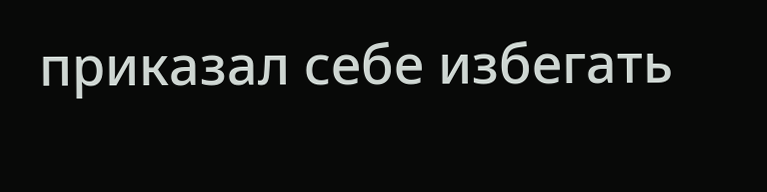приказал себе избегать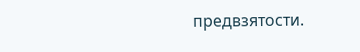предвзятости.